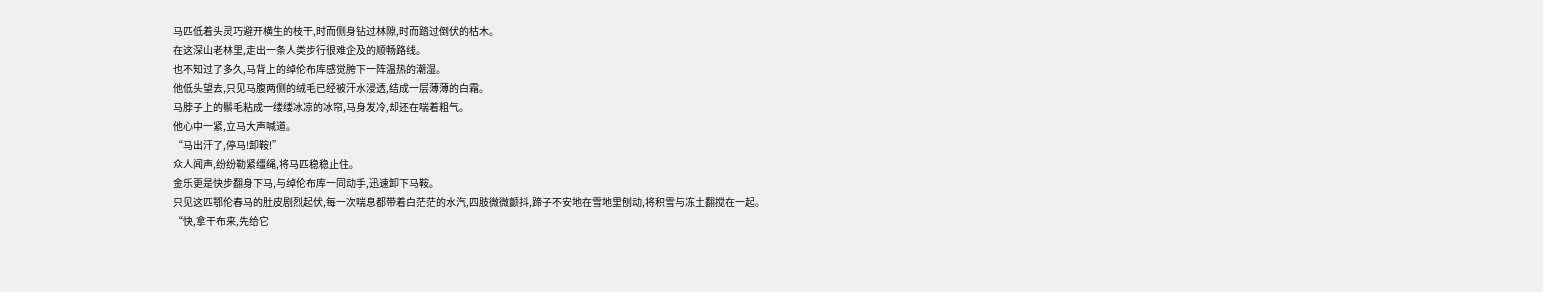马匹低着头灵巧避开横生的枝干,时而侧身钻过林隙,时而踏过倒伏的枯木。
在这深山老林里,走出一条人类步行很难企及的顺畅路线。
也不知过了多久,马背上的绰伦布库感觉胯下一阵温热的潮湿。
他低头望去,只见马腹两侧的绒毛已经被汗水浸透,结成一层薄薄的白霜。
马脖子上的鬃毛粘成一缕缕冰凉的冰帘,马身发冷,却还在喘着粗气。
他心中一紧,立马大声喊道。
“马出汗了,停马!卸鞍!”
众人闻声,纷纷勒紧缰绳,将马匹稳稳止住。
金乐更是快步翻身下马,与绰伦布库一同动手,迅速卸下马鞍。
只见这匹鄂伦春马的肚皮剧烈起伏,每一次喘息都带着白茫茫的水汽,四肢微微颤抖,蹄子不安地在雪地里刨动,将积雪与冻土翻搅在一起。
“快,拿干布来,先给它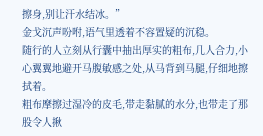擦身,别让汗水结冰。”
金戈沉声吩咐,语气里透着不容置疑的沉稳。
随行的人立刻从行囊中抽出厚实的粗布,几人合力,小心翼翼地避开马腹敏感之处,从马背到马腿,仔细地擦拭着。
粗布摩擦过湿冷的皮毛,带走黏腻的水分,也带走了那股令人揪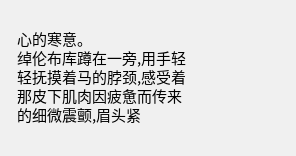心的寒意。
绰伦布库蹲在一旁,用手轻轻抚摸着马的脖颈,感受着那皮下肌肉因疲惫而传来的细微震颤,眉头紧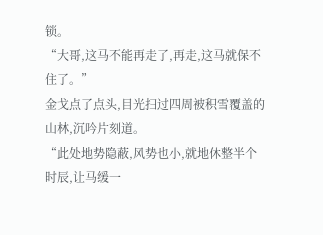锁。
“大哥,这马不能再走了,再走,这马就保不住了。”
金戈点了点头,目光扫过四周被积雪覆盖的山林,沉吟片刻道。
“此处地势隐蔽,风势也小,就地休整半个时辰,让马缓一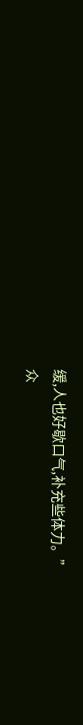缓,人也好歇口气,补充些体力。”
众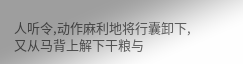人听令,动作麻利地将行囊卸下,又从马背上解下干粮与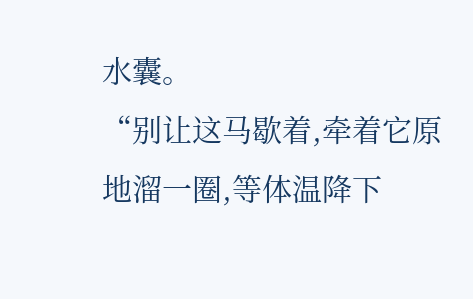水囊。
“别让这马歇着,牵着它原地溜一圈,等体温降下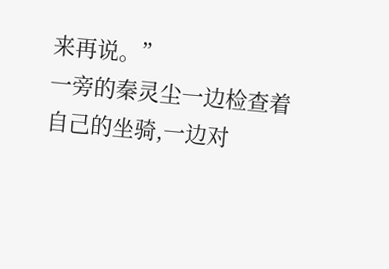来再说。”
一旁的秦灵尘一边检查着自己的坐骑,一边对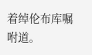着绰伦布库嘱咐道。